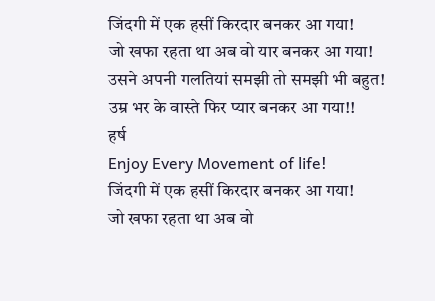जिंदगी में एक हसीं किरदार बनकर आ गया!
जो खफा रहता था अब वो यार बनकर आ गया!
उसने अपनी गलतियां समझी तो समझी भी बहुत!
उम्र भर के वास्ते फिर प्यार बनकर आ गया!!
हर्ष
Enjoy Every Movement of life!
जिंदगी में एक हसीं किरदार बनकर आ गया!
जो खफा रहता था अब वो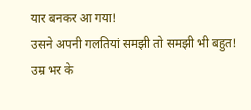यार बनकर आ गया!
उसने अपनी गलतियां समझी तो समझी भी बहुत!
उम्र भर के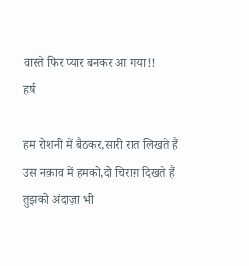वास्ते फिर प्यार बनकर आ गया!!
हर्ष

हम रोशनी में बैठकर,सारी रात लिखते हैं
उस नक़ाव में हमको,दो चिराग़ दिखते हैं
तुझको अंदाज़ा भी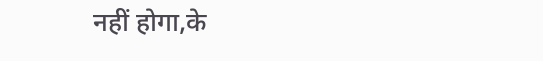नहीं होगा,के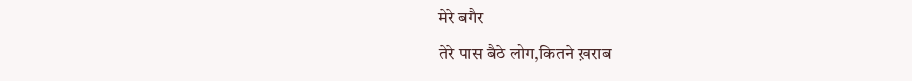मेरे बगैर
तेरे पास बैठे लोग,कितने ख़राब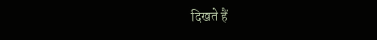दिखते हैं